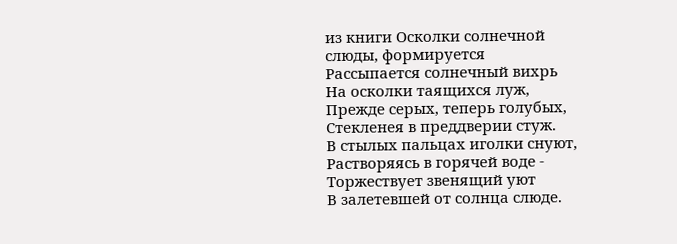из книги Осколки солнечной слюды, формируется
Рассыпается солнечный вихрь
На осколки таящихся луж,
Прежде серых, теперь голубых,
Стекленея в преддверии стуж.
В стылых пальцах иголки снуют,
Растворяясь в горячей воде -
Торжествует звенящий уют
В залетевшей от солнца слюде.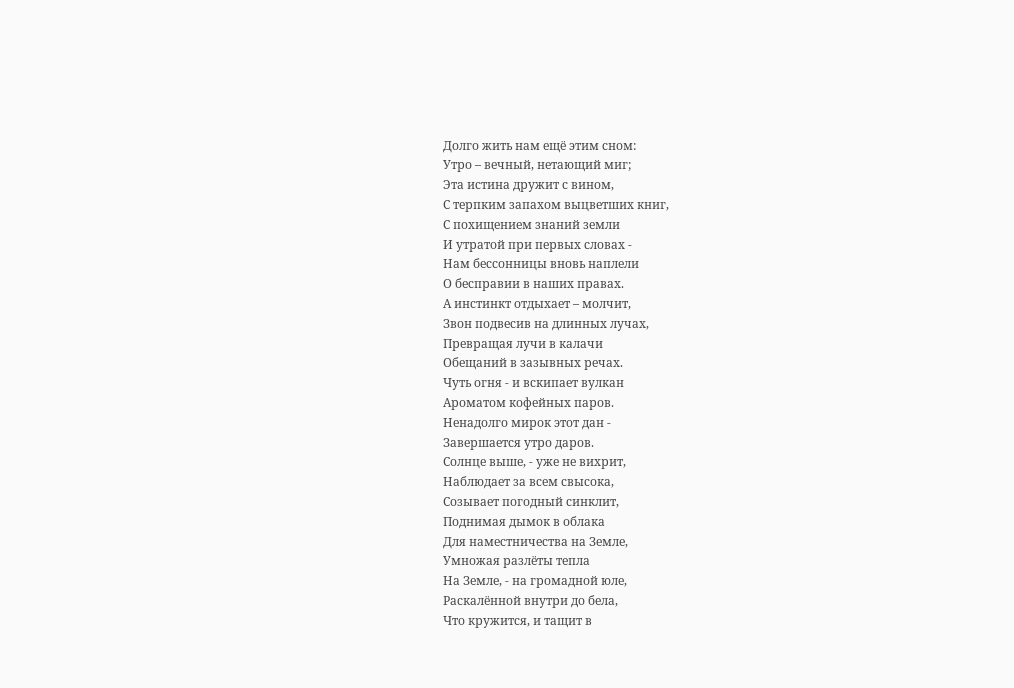Долго жить нам ещё этим сном:
Утро – вечный, нетающий миг;
Эта истина дружит с вином,
С терпким запахом выцветших книг,
С похищением знаний земли
И утратой при первых словах -
Нам бессонницы вновь наплели
О бесправии в наших правах.
А инстинкт отдыхает – молчит,
Звон подвесив на длинных лучах,
Превращая лучи в калачи
Обещаний в зазывных речах.
Чуть огня - и вскипает вулкан
Ароматом кофейных паров.
Ненадолго мирок этот дан -
Завершается утро даров.
Солнце выше, - уже не вихрит,
Наблюдает за всем свысока,
Созывает погодный синклит,
Поднимая дымок в облака
Для наместничества на Земле,
Умножая разлёты тепла
На Земле, - на громадной юле,
Раскалённой внутри до бела,
Что кружится, и тащит в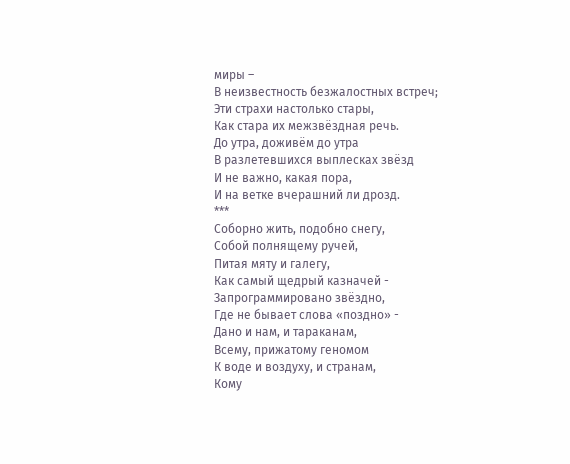миры –
В неизвестность безжалостных встреч;
Эти страхи настолько стары,
Как стара их межзвёздная речь.
До утра, доживём до утра
В разлетевшихся выплесках звёзд
И не важно, какая пора,
И на ветке вчерашний ли дрозд.
***
Соборно жить, подобно снегу,
Собой полнящему ручей,
Питая мяту и галегу,
Как самый щедрый казначей -
Запрограммировано звёздно,
Где не бывает слова «поздно» -
Дано и нам, и тараканам,
Всему, прижатому геномом
К воде и воздуху, и странам,
Кому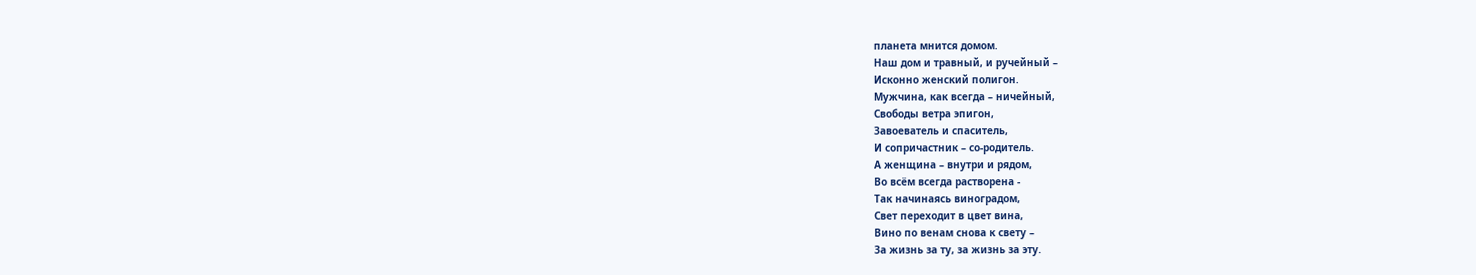планета мнится домом.
Наш дом и травный, и ручейный –
Исконно женский полигон.
Мужчина, как всегда – ничейный,
Свободы ветра эпигон,
Завоеватель и спаситель,
И сопричастник – со-родитель.
А женщина – внутри и рядом,
Во всём всегда растворена -
Так начинаясь виноградом,
Свет переходит в цвет вина,
Вино по венам снова к свету –
За жизнь за ту, за жизнь за эту.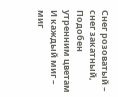Снег розоватый – снег закатный,
Подобен утренним цветам
И каждый миг – миг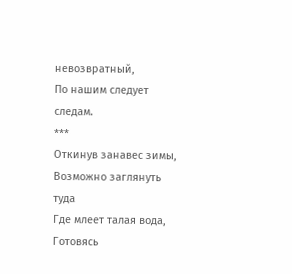невозвратный,
По нашим следует следам.
***
Откинув занавес зимы,
Возможно заглянуть туда
Где млеет талая вода,
Готовясь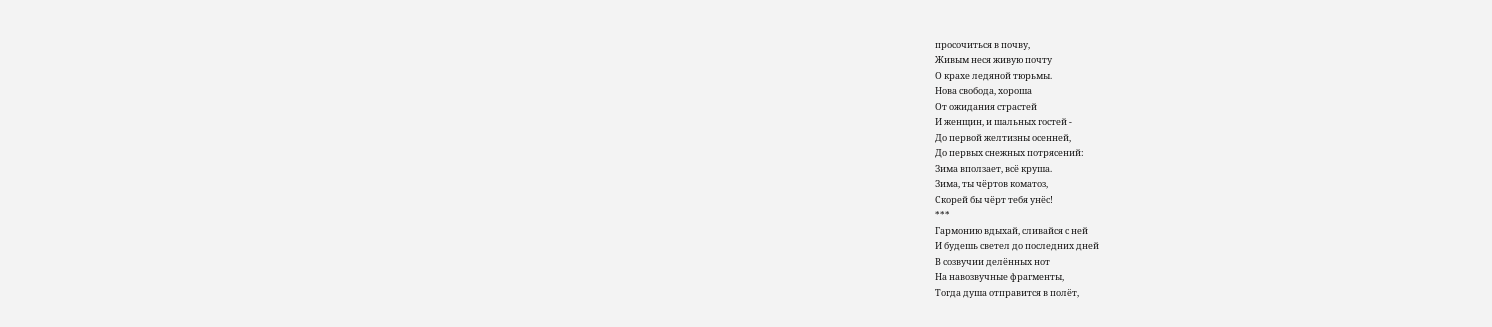просочиться в почву,
Живым неся живую почту
О крахе ледяной тюрьмы.
Нова свобода, хороша
От ожидания страстей
И женщин, и шальных гостей -
До первой желтизны осенней,
До первых снежных потрясений:
Зима вползает, всё круша.
Зима, ты чёртов коматоз,
Скорей бы чёрт тебя унёс!
***
Гармонию вдыхай, сливайся с ней
И будешь светел до последних дней
В созвучии делённых нот
На навозвучные фрагменты,
Тогда душа отправится в полёт,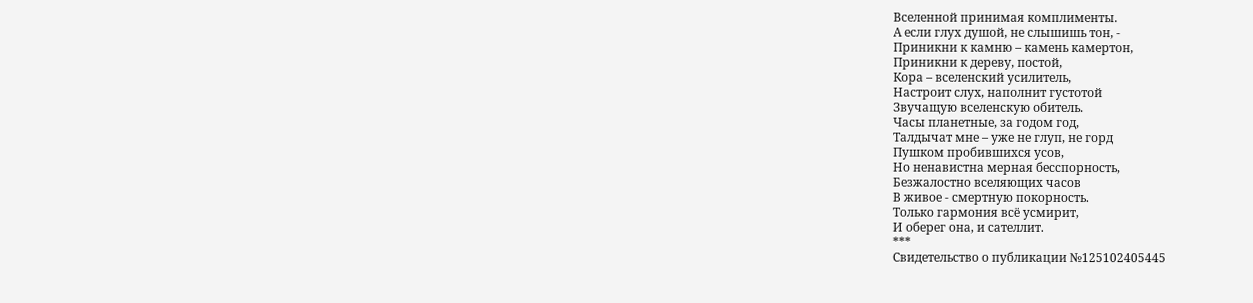Вселенной принимая комплименты.
А если глух душой, не слышишь тон, -
Приникни к камню – камень камертон,
Приникни к дереву, постой,
Кора – вселенский усилитель,
Настроит слух, наполнит густотой
Звучащую вселенскую обитель.
Часы планетные, за годом год,
Талдычат мне – уже не глуп, не горд
Пушком пробившихся усов,
Но ненавистна мерная бесспорность,
Безжалостно вселяющих часов
В живое - смертную покорность.
Только гармония всё усмирит,
И оберег она, и сателлит.
***
Свидетельство о публикации №125102405445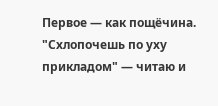Первое — как пощёчина. "Схлопочешь по уху прикладом" — читаю и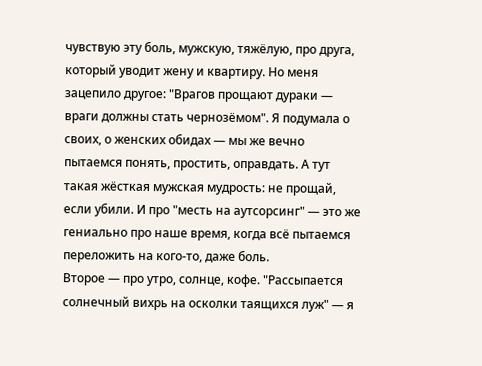чувствую эту боль, мужскую, тяжёлую, про друга, который уводит жену и квартиру. Но меня зацепило другое: "Врагов прощают дураки — враги должны стать чернозёмом". Я подумала о своих, о женских обидах — мы же вечно пытаемся понять, простить, оправдать. А тут такая жёсткая мужская мудрость: не прощай, если убили. И про "месть на аутсорсинг" — это же гениально про наше время, когда всё пытаемся переложить на кого-то, даже боль.
Второе — про утро, солнце, кофе. "Рассыпается солнечный вихрь на осколки таящихся луж" — я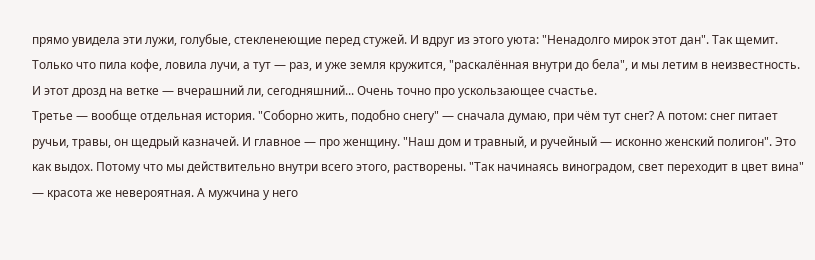прямо увидела эти лужи, голубые, стекленеющие перед стужей. И вдруг из этого уюта: "Ненадолго мирок этот дан". Так щемит. Только что пила кофе, ловила лучи, а тут — раз, и уже земля кружится, "раскалённая внутри до бела", и мы летим в неизвестность. И этот дрозд на ветке — вчерашний ли, сегодняшний... Очень точно про ускользающее счастье.
Третье — вообще отдельная история. "Соборно жить, подобно снегу" — сначала думаю, при чём тут снег? А потом: снег питает ручьи, травы, он щедрый казначей. И главное — про женщину. "Наш дом и травный, и ручейный — исконно женский полигон". Это как выдох. Потому что мы действительно внутри всего этого, растворены. "Так начинаясь виноградом, свет переходит в цвет вина" — красота же невероятная. А мужчина у него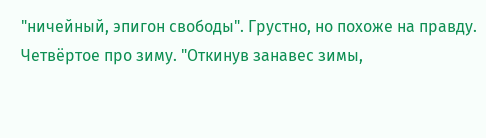"ничейный, эпигон свободы". Грустно, но похоже на правду.
Четвёртое про зиму. "Откинув занавес зимы,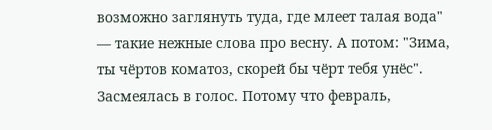возможно заглянуть туда, где млеет талая вода" — такие нежные слова про весну. А потом: "Зима, ты чёртов коматоз, скорей бы чёрт тебя унёс". Засмеялась в голос. Потому что февраль,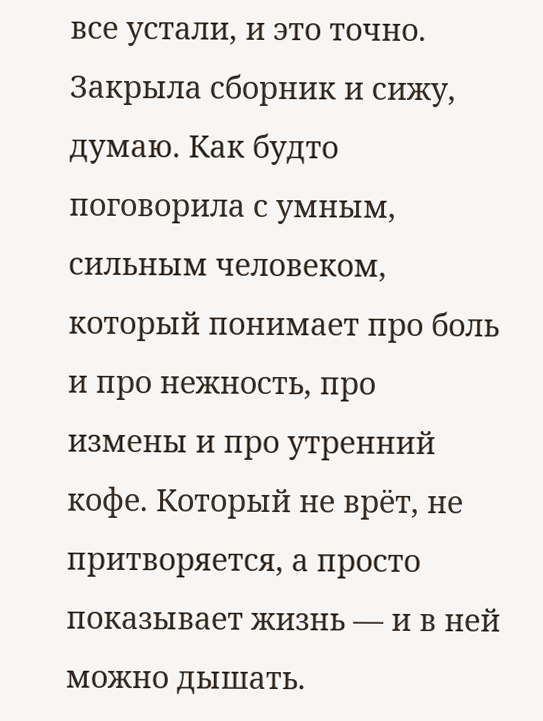все устали, и это точно.
Закрыла сборник и сижу, думаю. Как будто поговорила с умным, сильным человеком, который понимает про боль и про нежность, про измены и про утренний кофе. Который не врёт, не притворяется, а просто показывает жизнь — и в ней можно дышать.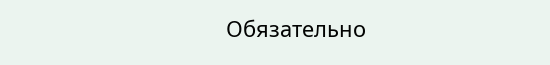Обязательно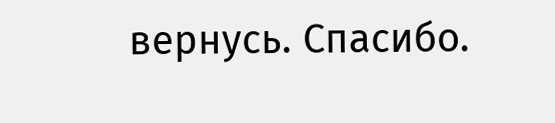вернусь. Спасибо.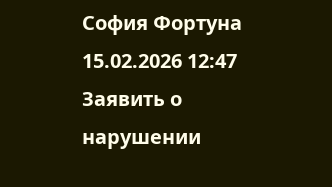София Фортуна 15.02.2026 12:47 Заявить о нарушении